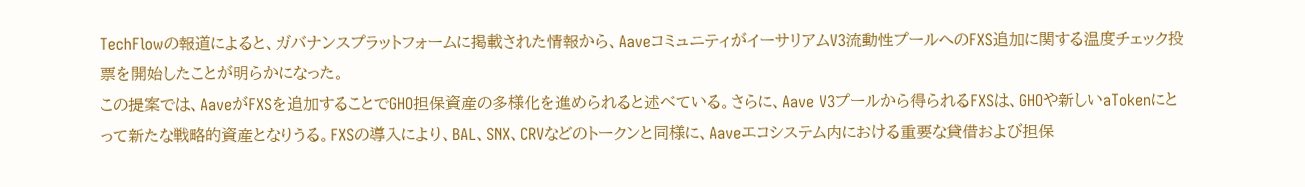TechFlowの報道によると、ガバナンスプラットフォームに掲載された情報から、AaveコミュニティがイーサリアムV3流動性プールへのFXS追加に関する温度チェック投票を開始したことが明らかになった。
この提案では、AaveがFXSを追加することでGHO担保資産の多様化を進められると述べている。さらに、Aave V3プールから得られるFXSは、GHOや新しいaTokenにとって新たな戦略的資産となりうる。FXSの導入により、BAL、SNX、CRVなどのトークンと同様に、Aaveエコシステム内における重要な貸借および担保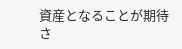資産となることが期待さ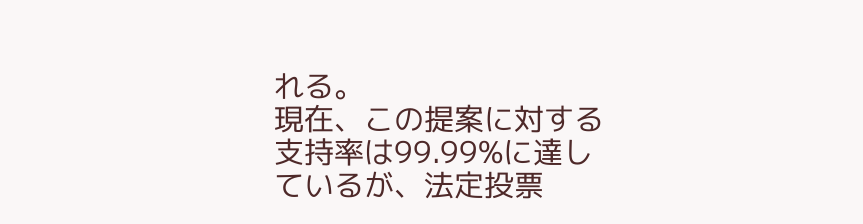れる。
現在、この提案に対する支持率は99.99%に達しているが、法定投票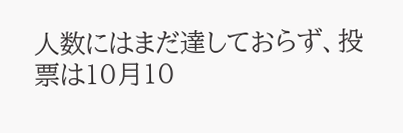人数にはまだ達しておらず、投票は10月10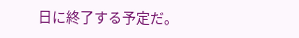日に終了する予定だ。